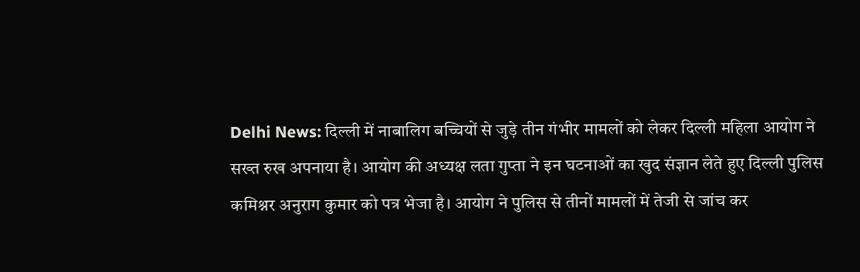Delhi News: दिल्ली में नाबालिग बच्चियों से जुड़े तीन गंभीर मामलों को लेकर दिल्ली महिला आयोग ने सख्त रुख अपनाया है। आयोग की अध्यक्ष लता गुप्ता ने इन घटनाओं का खुद संज्ञान लेते हुए दिल्ली पुलिस कमिश्नर अनुराग कुमार को पत्र भेजा है। आयोग ने पुलिस से तीनों मामलों में तेजी से जांच कर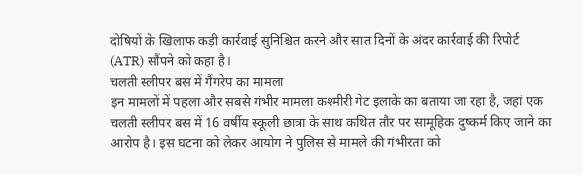दोषियों के खिलाफ कड़ी कार्रवाई सुनिश्चित करने और सात दिनों के अंदर कार्रवाई की रिपोर्ट (ATR) सौंपने को कहा है।
चलती स्लीपर बस में गैंगरेप का मामला
इन मामलों में पहला और सबसे गंभीर मामला कश्मीरी गेट इलाके का बताया जा रहा है, जहां एक चलती स्लीपर बस में 16 वर्षीय स्कूली छात्रा के साथ कथित तौर पर सामूहिक दुष्कर्म किए जाने का आरोप है। इस घटना को लेकर आयोग ने पुलिस से मामले की गंभीरता को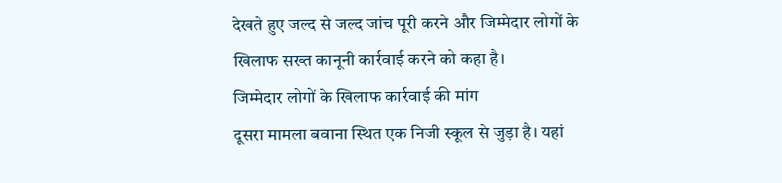देखते हुए जल्द से जल्द जांच पूरी करने और जिम्मेदार लोगों के खिलाफ सख्त कानूनी कार्रवाई करने को कहा है।
जिम्मेदार लोगों के खिलाफ कार्रवाई की मांग
दूसरा मामला बवाना स्थित एक निजी स्कूल से जुड़ा है। यहां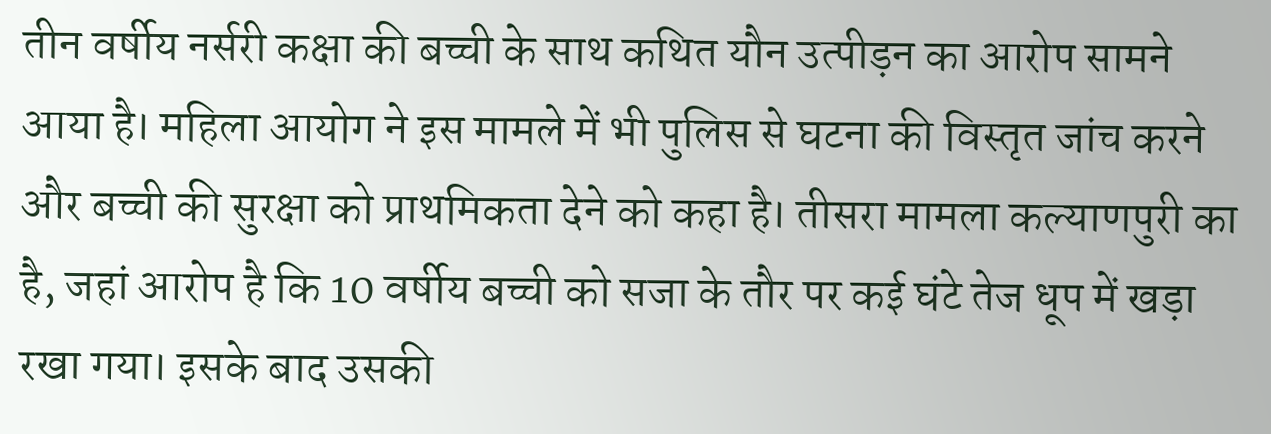तीन वर्षीय नर्सरी कक्षा की बच्ची के साथ कथित यौन उत्पीड़न का आरोप सामने आया है। महिला आयोग ने इस मामले में भी पुलिस से घटना की विस्तृत जांच करने और बच्ची की सुरक्षा को प्राथमिकता देने को कहा है। तीसरा मामला कल्याणपुरी का है, जहां आरोप है कि 10 वर्षीय बच्ची को सजा के तौर पर कई घंटे तेज धूप में खड़ा रखा गया। इसके बाद उसकी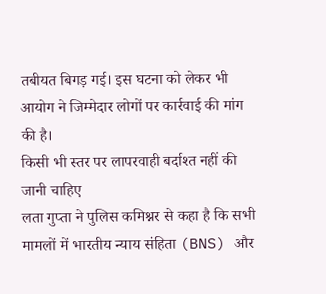तबीयत बिगड़ गई। इस घटना को लेकर भी आयोग ने जिम्मेदार लोगों पर कार्रवाई की मांग की है।
किसी भी स्तर पर लापरवाही बर्दाश्त नहीं की जानी चाहिए
लता गुप्ता ने पुलिस कमिश्नर से कहा है कि सभी मामलों में भारतीय न्याय संहिता (BNS) और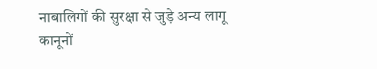नाबालिगों की सुरक्षा से जुड़े अन्य लागू कानूनों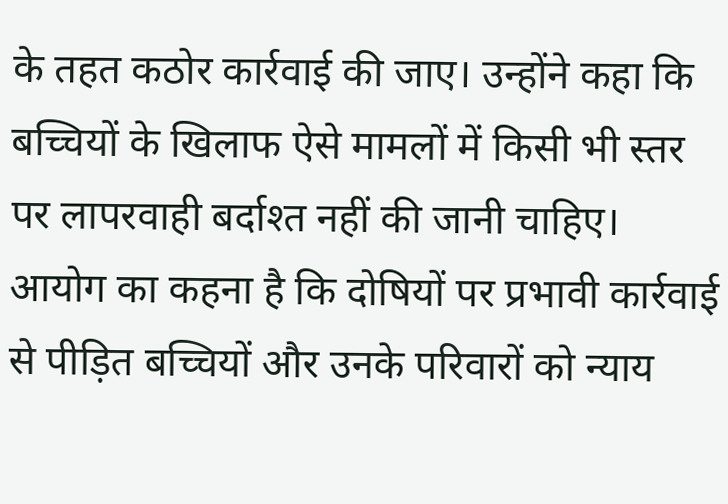के तहत कठोर कार्रवाई की जाए। उन्होंने कहा कि बच्चियों के खिलाफ ऐसे मामलों में किसी भी स्तर पर लापरवाही बर्दाश्त नहीं की जानी चाहिए। आयोग का कहना है कि दोषियों पर प्रभावी कार्रवाई से पीड़ित बच्चियों और उनके परिवारों को न्याय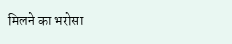मिलने का भरोसा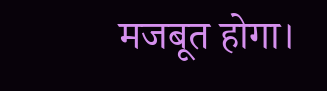मजबूत होगा।